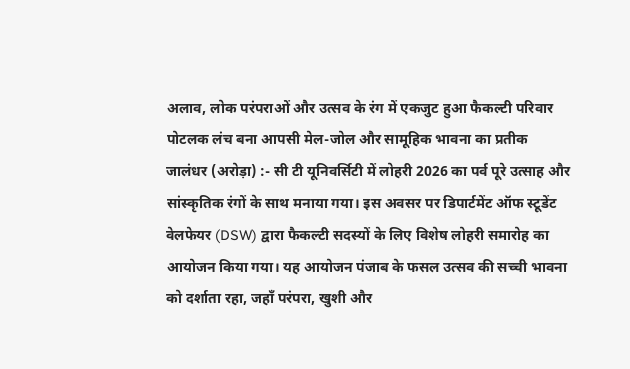अलाव, लोक परंपराओं और उत्सव के रंग में एकजुट हुआ फैकल्टी परिवार
पोटलक लंच बना आपसी मेल-जोल और सामूहिक भावना का प्रतीक
जालंधर (अरोड़ा) :- सी टी यूनिवर्सिटी में लोहरी 2026 का पर्व पूरे उत्साह और सांस्कृतिक रंगों के साथ मनाया गया। इस अवसर पर डिपार्टमेंट ऑफ स्टूडेंट वेलफेयर (DSW) द्वारा फैकल्टी सदस्यों के लिए विशेष लोहरी समारोह का आयोजन किया गया। यह आयोजन पंजाब के फसल उत्सव की सच्ची भावना को दर्शाता रहा, जहाँ परंपरा, खुशी और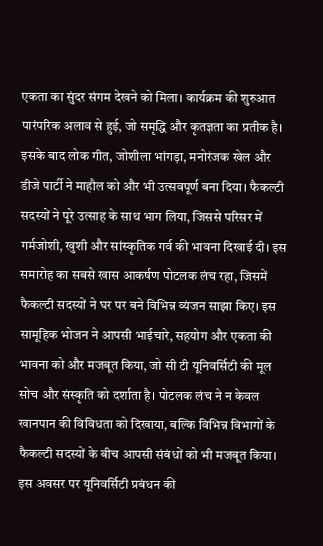एकता का सुंदर संगम देखने को मिला। कार्यक्रम की शुरुआत पारंपरिक अलाव से हुई, जो समृद्धि और कृतज्ञता का प्रतीक है। इसके बाद लोक गीत, जोशीला भांगड़ा, मनोरंजक खेल और डीजे पार्टी ने माहौल को और भी उत्सवपूर्ण बना दिया। फैकल्टी सदस्यों ने पूरे उत्साह के साथ भाग लिया, जिससे परिसर में गर्मजोशी, खुशी और सांस्कृतिक गर्व की भावना दिखाई दी। इस समारोह का सबसे खास आकर्षण पोटलक लंच रहा, जिसमें फैकल्टी सदस्यों ने घर पर बने विभिन्न व्यंजन साझा किए। इस सामूहिक भोजन ने आपसी भाईचारे, सहयोग और एकता की भावना को और मजबूत किया, जो सी टी यूनिवर्सिटी की मूल सोच और संस्कृति को दर्शाता है। पोटलक लंच ने न केवल खानपान की विविधता को दिखाया, बल्कि विभिन्न विभागों के फैकल्टी सदस्यों के बीच आपसी संबंधों को भी मजबूत किया। इस अवसर पर यूनिवर्सिटी प्रबंधन की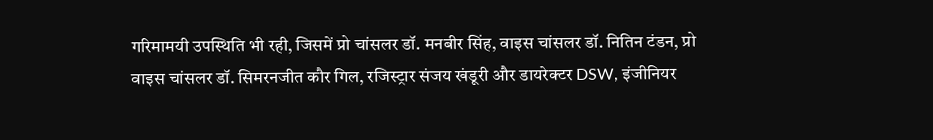गरिमामयी उपस्थिति भी रही, जिसमें प्रो चांसलर डॉ. मनबीर सिंह, वाइस चांसलर डॉ. नितिन टंडन, प्रो वाइस चांसलर डॉ. सिमरनजीत कौर गिल, रजिस्ट्रार संजय खंडूरी और डायरेक्टर DSW, इंजीनियर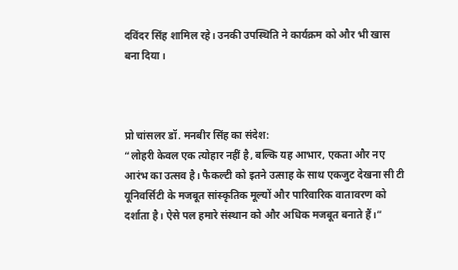दविंदर सिंह शामिल रहे। उनकी उपस्थिति ने कार्यक्रम को और भी खास बना दिया।



प्रो चांसलर डॉ. मनबीर सिंह का संदेश:
“लोहरी केवल एक त्योहार नहीं है, बल्कि यह आभार, एकता और नए आरंभ का उत्सव है। फैकल्टी को इतने उत्साह के साथ एकजुट देखना सी टी यूनिवर्सिटी के मजबूत सांस्कृतिक मूल्यों और पारिवारिक वातावरण को दर्शाता है। ऐसे पल हमारे संस्थान को और अधिक मजबूत बनाते हैं।”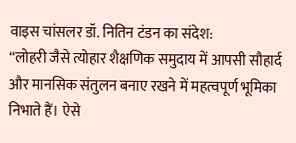वाइस चांसलर डॉ. नितिन टंडन का संदेश:
“लोहरी जैसे त्योहार शैक्षणिक समुदाय में आपसी सौहार्द और मानसिक संतुलन बनाए रखने में महत्वपूर्ण भूमिका निभाते हैं। ऐसे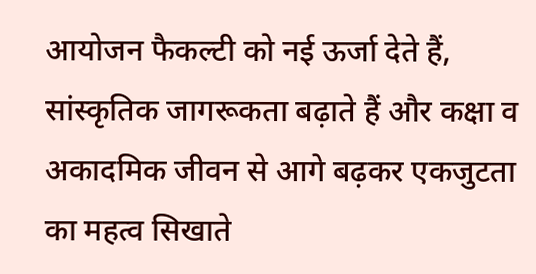आयोजन फैकल्टी को नई ऊर्जा देते हैं, सांस्कृतिक जागरूकता बढ़ाते हैं और कक्षा व अकादमिक जीवन से आगे बढ़कर एकजुटता का महत्व सिखाते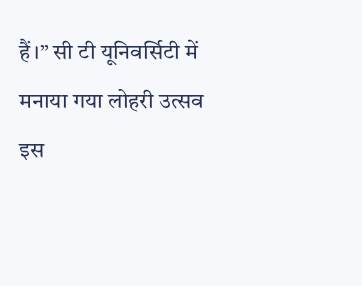हैं।” सी टी यूनिवर्सिटी में मनाया गया लोहरी उत्सव इस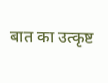बात का उत्कृष्ट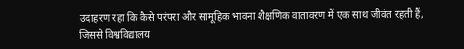उदाहरण रहा कि कैसे परंपरा और सामूहिक भावना शैक्षणिक वातावरण में एक साथ जीवंत रहती हैं, जिससे विश्वविद्यालय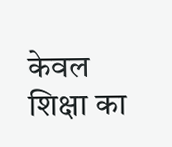केवल शिक्षा का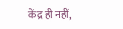केंद्र ही नहीं,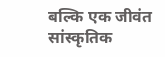बल्कि एक जीवंत सांस्कृतिक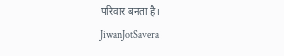परिवार बनता है।
JiwanJotSavera